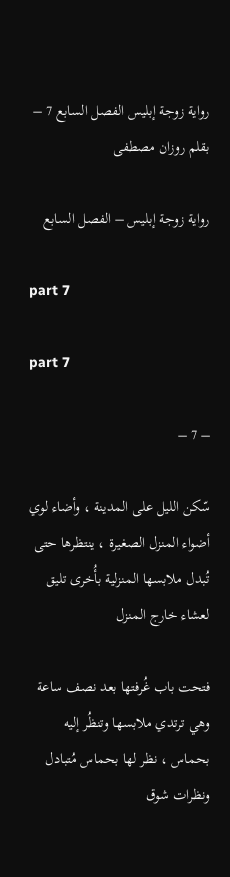رواية زوجة إبليس الفصل السابع 7 – بقلم روزان مصطفى

رواية زوجة إبليس – الفصل السابع

part 7

part 7

– 7 –

سّكن الليل على المدينة ، وأضاء لوي أضواء المنزل الصغيرة ، ينتظرها حتى تُبدل ملابسها المنزلية بأُخرى تليق لعشاء خارج المنزل

فتحت باب غُرفتها بعد نصف ساعة وهي ترتدي ملابسها وتنظُر إليه بحماس ، نظر لها بحماس مُتبادل ونظرات شوق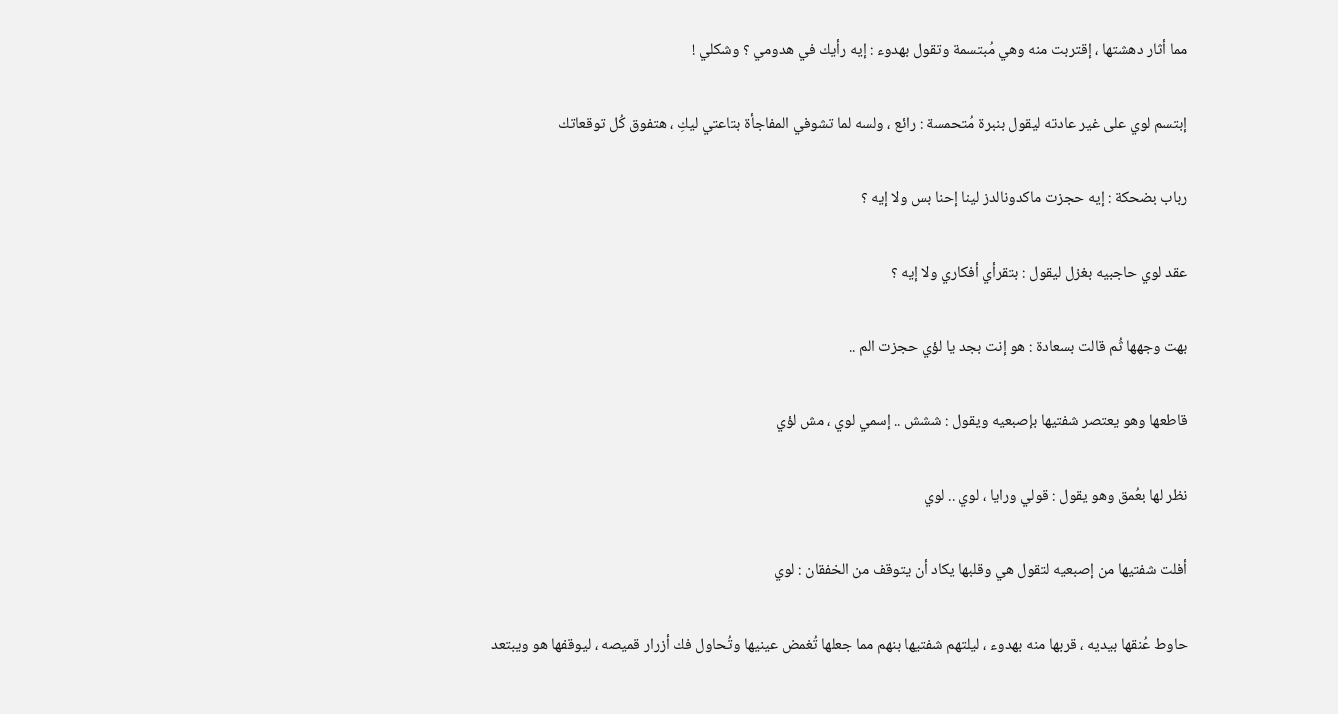مما أثار دهشتها ، إقتربت منه وهي مُبتسمة وتقول بهدوء : إيه رأيك في هدومي ؟ وشكلي !

إبتسم لوي على غير عادته ليقول بنبرة مُتحمسة : رائع ، ولسه لما تشوفي المفاجأة بتاعتي ليكِ ، هتفوق كُل توقعاتك

رباب بضحكة : إيه حجزت ماكدونالدز لينا إحنا بس ولا إيه ؟

عقد لوي حاجبيه بغزل ليقول : بتقرأي أفكاري ولا إيه ؟

بهت وجهها ثُم قالت بسعادة : هو إنت بجد يا لؤي حجزت الم ..

قاطعها وهو يعتصر شفتيها بإصبعيه ويقول : ششش .. إسمي لوي ، مش لؤي

نظر لها بعُمق وهو يقول : قولي ورايا ، لوي .. لوي

أفلت شفتيها من إصبعيه لتقول هي وقلبها يكاد أن يتوقف من الخفقان : لوي

حاوط عُنقها بيديه ، قربها منه بهدوء ، ليلتهم شفتيها بنهم مما جعلها تُغمض عينيها وتُحاول فك أزرار قميصه ، ليوقفها هو ويبتعد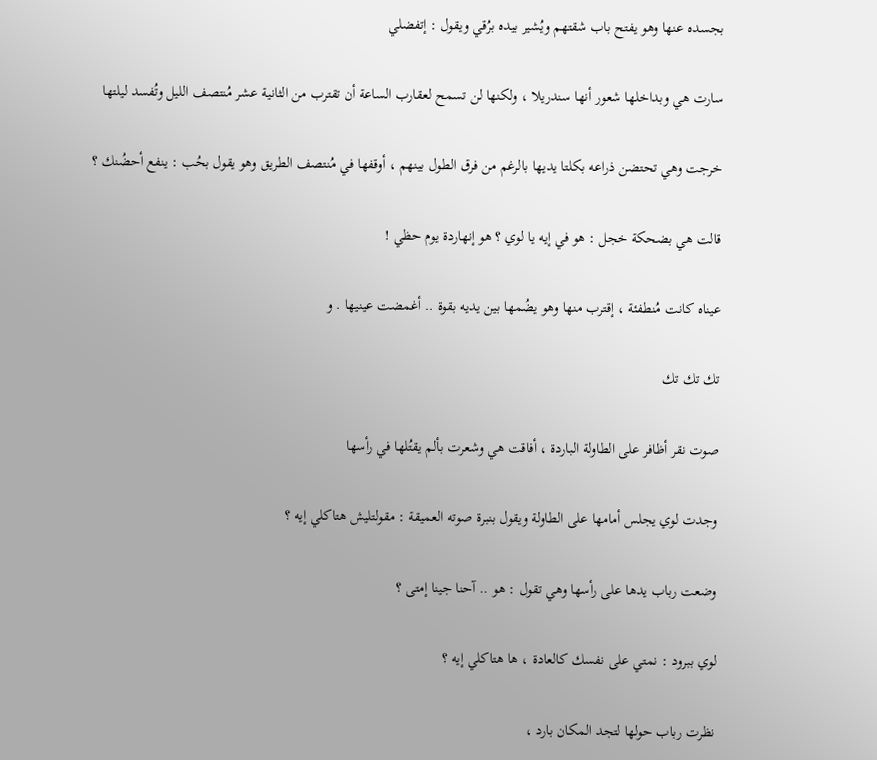بجسده عنها وهو يفتح باب شقتهم ويُشير بيده برُقي ويقول : إتفضلي

سارت هي وبداخلها شعور أنها سندريلا ، ولكنها لن تسمح لعقارب الساعة أن تقترب من الثانية عشر مُنتصف الليل وتُفسد ليلتها

خرجت وهي تحتضن ذراعه بكلتا يديها بالرغم من فرق الطول بينهم ، أوقفها في مُنتصف الطريق وهو يقول بحُب : ينفع أحضُنك ؟

قالت هي بضحكة خجل : هو في إيه يا لوي ؟ هو إنهاردة يوم حظي !

عيناه كانت مُنطفئة ، إقترب منها وهو يضُمها بين يديه بقوة .. أغمضت عينيها . و

تك تك تك

صوت نقر أظافر على الطاولة الباردة ، أفاقت هي وشعرت بألم يقتُلها في رأسها

وجدت لوي يجلس أمامها على الطاولة ويقول بنبرة صوته العميقة : مقولتليش هتاكلي إيه ؟

وضعت رباب يدها على رأسها وهي تقول : هو .. آحنا جينا إمتى ؟

لوي ببرود : نمتي على نفسك كالعادة ، ها هتاكلي إيه ؟

نظرت رباب حولها لتجد المكان بارد ،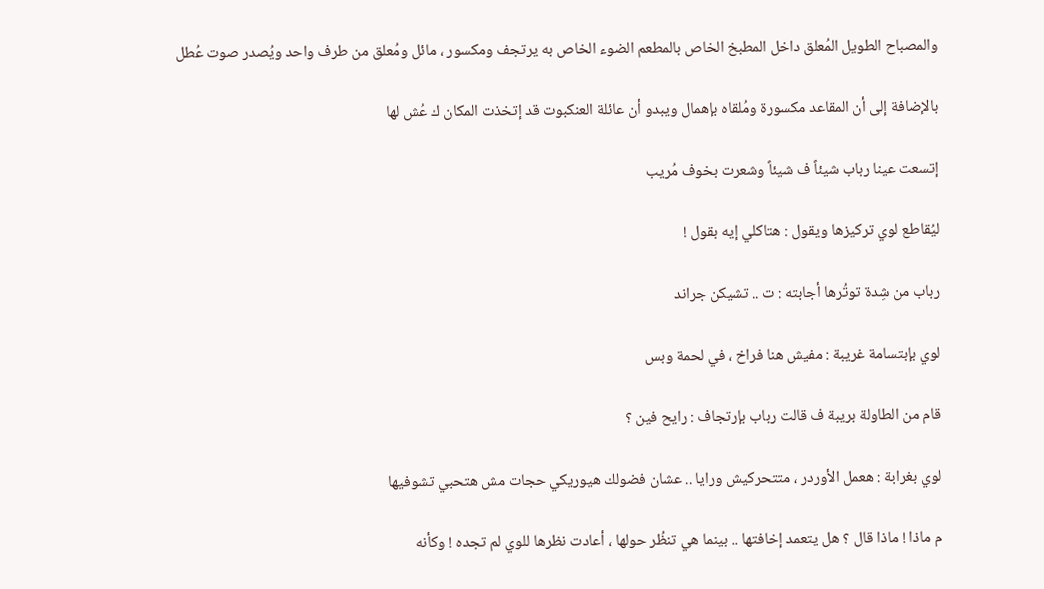والمصباح الطويل المُعلق داخل المطبخ الخاص بالمطعم الضوء الخاص به يرتجف ومكسور ، مائل ومُعلق من طرف واحد ويُصدر صوت عُطل

بالإضافة إلى أن المقاعد مكسورة ومُلقاه بإهمال ويبدو أن عائلة العنكبوت قد إتخذت المكان ك عُش لها

إتسعت عينا رباب شيئاً ف شيئاً وشعرت بخوف مُريب

ليُقاطع لوي تركيزها ويقول : هتاكلي إيه بقول !

رباب من شِدة توتُرها أجابته : ت .. تشيكن جراند

لوي بإبتسامة غريبة : مفيش هنا فراخ ، في لحمة وبس

قام من الطاولة بريبة ف قالت رباب بإرتجاف : رايح فين ؟

لوي بغرابة : هعمل الأوردر ، متتحركيش ورايا .. عشان فضولك هيوريكي حجات مش هتحبي تشوفيها

م ماذا ! ماذا قال ؟ هل يتعمد إخافتها .. بينما هي تنظُر حولها ، أعادت نظرها للوي لم تجده ! وكأنه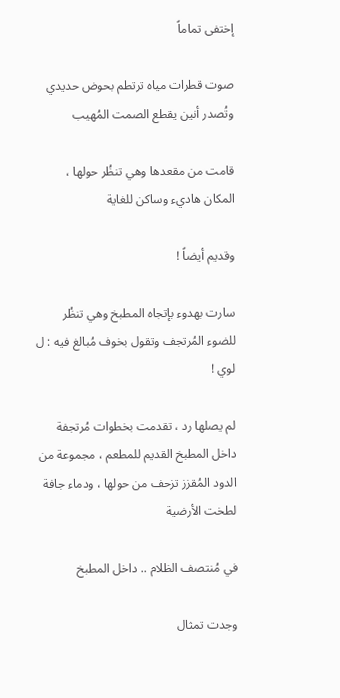إختفى تماماً

صوت قطرات مياه ترتطم بحوض حديدي وتُصدر أنين يقطع الصمت المُهيب

قامت من مقعدها وهي تنظُر حولها ، المكان هاديء وساكن للغاية

وقديم أيضاً !

سارت بهدوء بإتجاه المطبخ وهي تنظُر للضوء المُرتجف وتقول بخوف مُبالغ فيه : ل لوي !

لم يصلها رد ، تقدمت بخطوات مُرتجفة داخل المطبخ القديم للمطعم ، مجموعة من الدود المُقزز تزحف من حولها ، ودماء جافة لطخت الأرضية

في مُنتصف الظلام .. داخل المطبخ

وجدت تمثال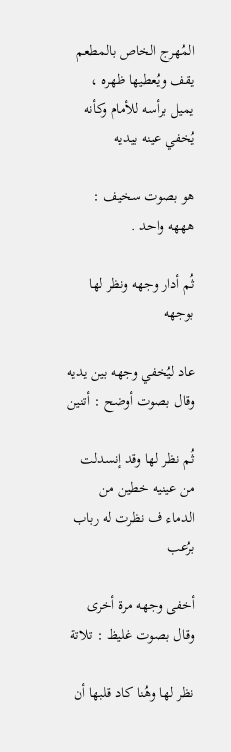المُهرج الخاص بالمطعم يقف ويُعطيها ظهره ، يميل برأسه للأمام وكأنه يُخفي عينه بيديه

هو بصوت سخيف : هههه واحد .

ثُم أدار وجهه ونظر لها بوجهه

عاد ليُخفي وجهه بين يديه وقال بصوت أوضح : أتنين

ثُم نظر لها وقد إنسدلت من عينيه خطين من الدماء ف نظرت له رباب برُعب

أخفى وجهه مرة أخرى وقال بصوت غليظ : تلاتة

نظر لها وهُنا كاد قلبها أن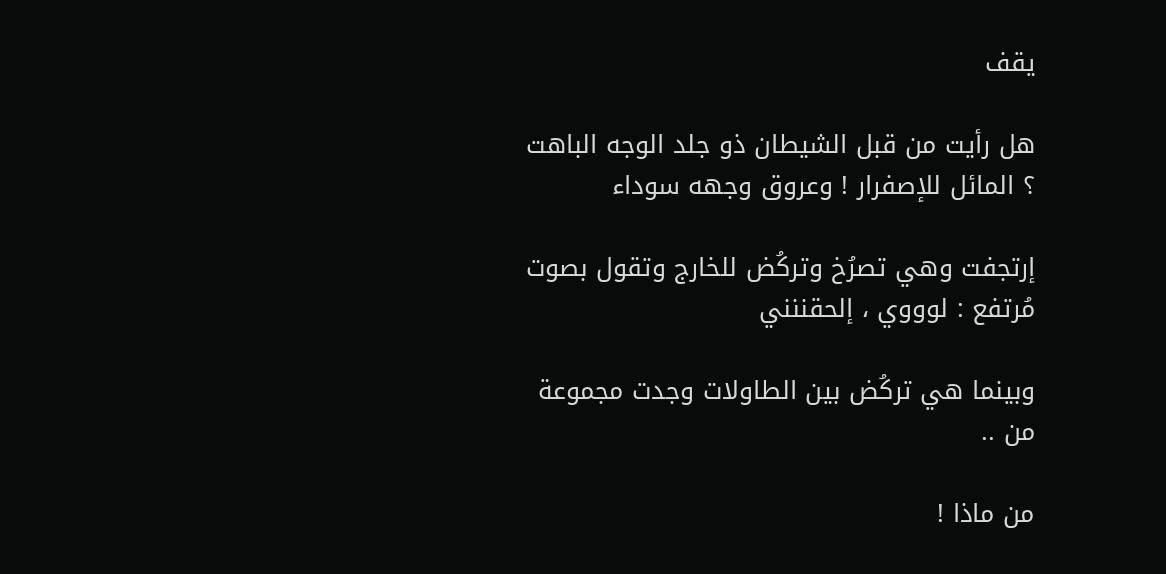يقف

هل رأيت من قبل الشيطان ذو جلد الوجه الباهت ؟ المائل للإصفرار ! وعروق وجهه سوداء

إرتجفت وهي تصرُخ وتركُض للخارج وتقول بصوت مُرتفع : لوووي ، إلحقننني

وبينما هي تركُض بين الطاولات وجدت مجموعة من ..

من ماذا !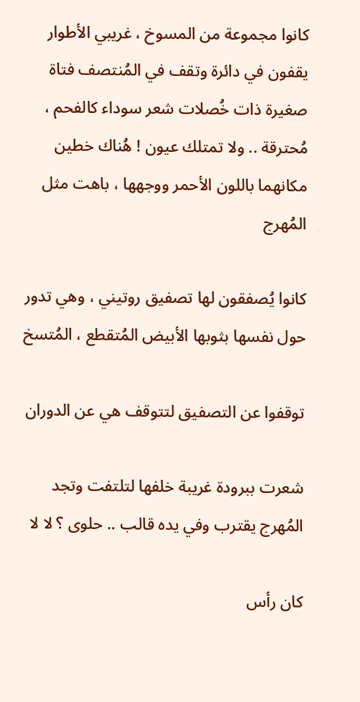كانوا مجموعة من المسوخ ، غريبي الأطوار يقفون في دائرة وتقف في المُنتصف فتاة صغيرة ذات خُصلات شعر سوداء كالفحم ، مُحترقة .. ولا تمتلك عيون ! هُناك خطين مكانهما باللون الأحمر ووجهها ، باهت مثل المُهرج

كانوا يُصفقون لها تصفيق روتيني ، وهي تدور حول نفسها بثوبها الأبيض المُتقطع ، المُتسخ

توقفوا عن التصفيق لتتوقف هي عن الدوران

شعرت ببرودة غريبة خلفها لتلتفت وتجد المُهرج يقترب وفي يده قالب .. حلوى ؟ لا لا

كان رأس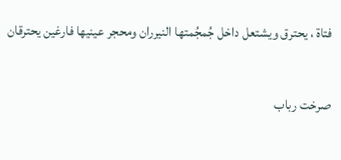فتاة ، يحترق ويشتعل داخل جُمجُمتها النيرران ومحجر عينيها فارغين يحترقان

صرخت رباب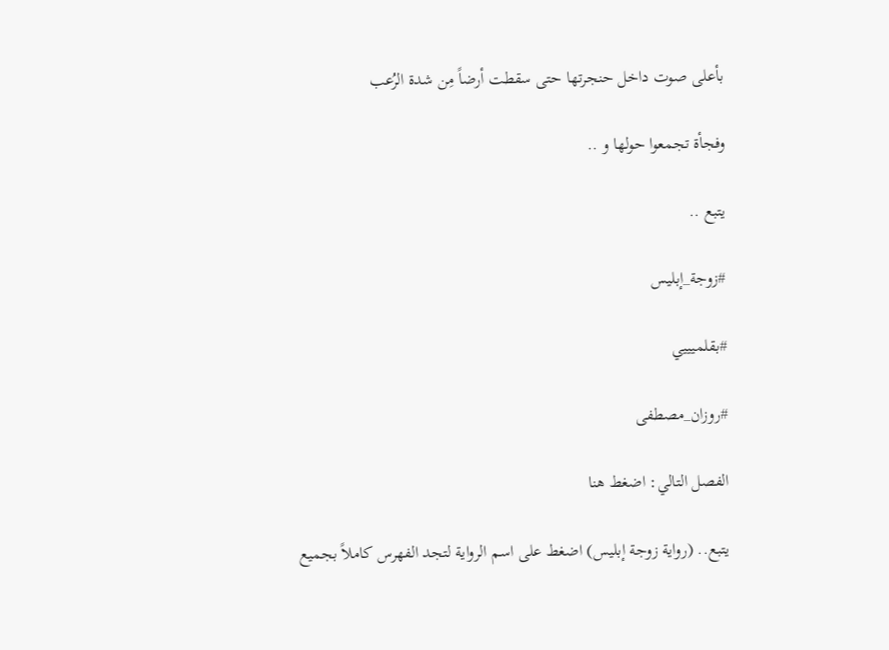بأعلى صوت داخل حنجرتها حتى سقطت أرضاً مِن شدة الرُعب

وفجأة تجمعوا حولها و ..

يتبع ..

#زوجة_إبليس

#بقلميييي

#روزان_مصطفى

الفصل التالي: اضغط هنا

يتبع.. (رواية زوجة إبليس) اضغط على اسم الرواية لتجد الفهرس كاملاً بجميع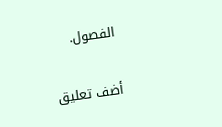الفصول.

أضف تعليق